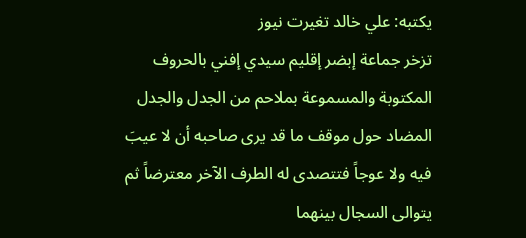يكتبه: علي خالد تغيرت نيوز
تزخر جماعة إبضر إقليم سيدي إفني بالحروف المكتوبة والمسموعة بملاحم من الجدل والجدل المضاد حول موقف ما قد يرى صاحبه أن لا عيبَ فيه ولا عوجاً فتتصدى له الطرف الآخر معترضاً ثم يتوالى السجال بينهما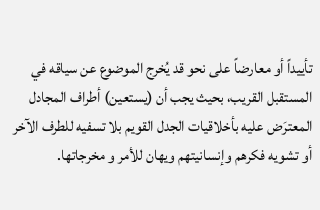تأييداً أو معارضاً على نحو قد يُخرج الموضوع عن سياقه في المستقبل القريب، بحيث يجب أن (يستعين) أطراف المجادل المعترَض عليه بأخلاقيات الجدل القويم بلا تسفيه للطرف الآخر أو تشويه فكرهم وإنسانيتهم ويهان للأمر و مخرجاتها.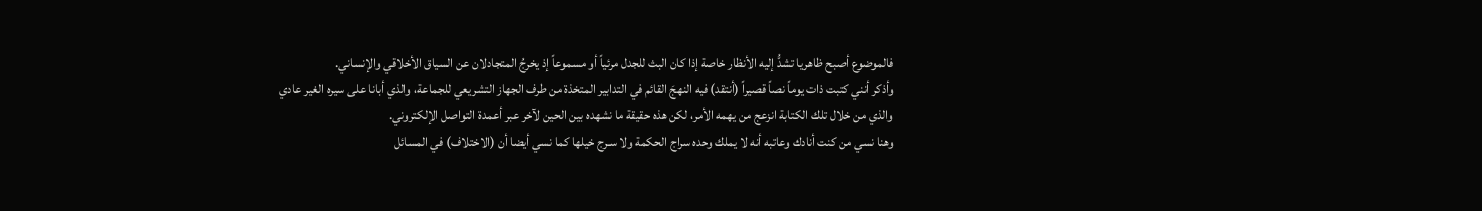فالموضوع أصبح ظاهريا تشدُّ إليه الأنظار خاصة إذا كان البث للجدل مرئياً أو مسموعاً إذ يخرجُ المتجادلان عن السياق الأخلاقي والإنساني.
وأذكر أنني كتبت ذات يوماً نصاً قصيراً (أنتقد) فيه النهجَ القائم في التدابير المتخذة من طرف الجهاز التشريعي للجماعة، والذي أبانا على سيره الغير عادي والذي من خلال تلك الكتابة انزعج من يهمه الأمر، لكن هذه حقيقة ما نشهده بين الحين لآخر عبر أعمدة التواصل الإلكتروني.
وهنا نسي من كنت أنادك وعاتبه أنه لا يملك وحده سراج الحكمة ولا سـرج خيلها كما نسي أيضا أن (الاختلاف) في المسائل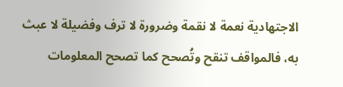الاجتهادية نعمة لا نقمة وضرورة لا ترف وفضيلة لا عبث به، فالمواقف تنقح وتُصحح كما تصحح المعلومات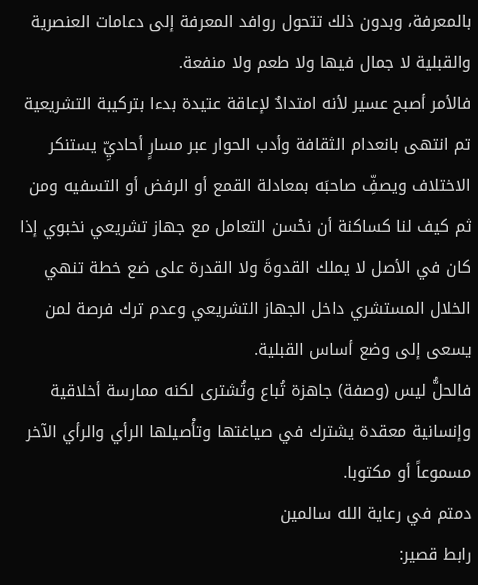بالمعرفة، وبدون ذلك تتحول روافد المعرفة إلى دعامات العنصرية والقبلية لا جمال فيها ولا طعم ولا منفعة.
فالأمر أصبح عسير لأنه امتدادٌ لإعاقة عتيدة بدءا بتركيبة التشريعية تم انتهى بانعدام الثقافة وأدب الحوار عبر مسارٍ أحاديِّ يستنكر الاختلاف ويصفِّ صاحبَه بمعادلة القمع أو الرفض أو التسفيه ومن ثم كيف لنا كساكنة أن نحْسن التعامل مع جهاز تشريعي نخبوي إذا كان في الأصل لا يملك القدوةَ ولا القدرة على ضع خطة تنهي الخلال المستشري داخل الجهاز التشريعي وعدم ترك فرصة لمن يسعى إلى وضع أساس القبلية.
فالحلُّ ليس (وصفة) جاهزة تُباع وتُشترى لكنه ممارسة أخلاقية وإنسانية معقدة يشترك في صياغتها وتأْصيلها الرأي والرأي الآخر مسموعاً أو مكتوبا.
دمتم في رعاية الله سالمين
رابط قصير: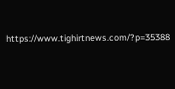https://www.tighirtnews.com/?p=35388